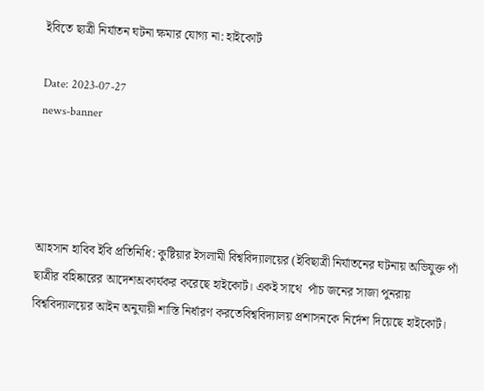ইবিতে ছাত্রী নির্যাতন ঘটনা ক্ষমার যোগ্য না: হাইকোর্ট

Date: 2023-07-27
news-banner




আহসান হাবিব ইবি প্রতিনিধি: কুষ্টিয়ার ইসলামী বিশ্ববিদ্যালয়ের (ইবিছাত্রী নির্যাতনের ঘটনায় অভিযুক্ত পাঁ ছাত্রীর বহিষ্কারের আদেশঅকার্যকর করেছে হাইকোর্ট। একই সাথে  পাঁচ জনের সাজা পুনরায় বিশ্ববিদ্যালয়ের আইন অনুযায়ী শাস্তি নির্ধারণ করতেবিশ্ববিদ্যালয় প্রশাসনকে নির্দেশ দিয়েছে হাইকোর্ট।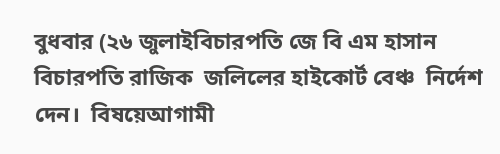বুধবার (২৬ জুলাইবিচারপতি জে বি এম হাসান  বিচারপতি রাজিক  জলিলের হাইকোর্ট বেঞ্চ  নির্দেশ দেন।  বিষয়েআগামী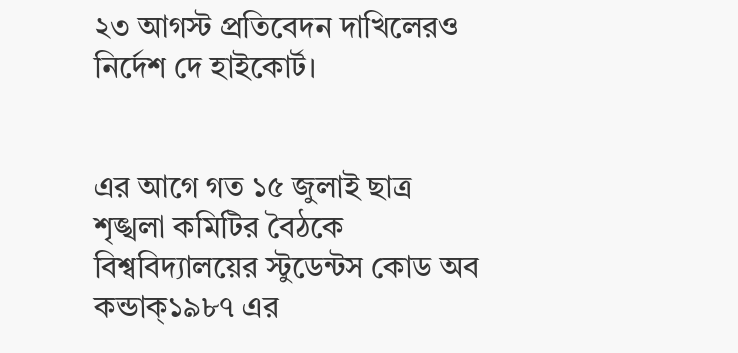২৩ আগস্ট প্রতিবেদন দাখিলেরও নির্দেশ দে হাইকোর্ট।


এর আগে গত ১৫ জুলাই ছাত্র শৃঙ্খলা কমিটির বৈঠকে বিশ্ববিদ্যালয়ের স্টুডেন্টস কোড অব কন্ডাক্১৯৮৭ এর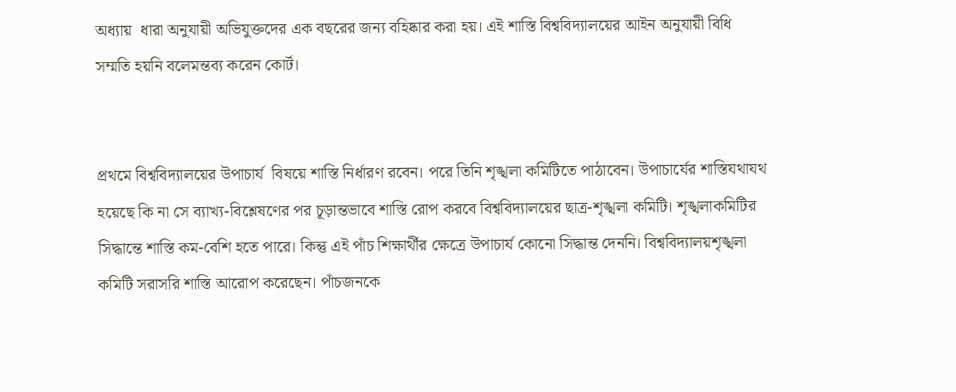অধ্যায়  ধারা অনুযায়ী অভিযুক্তদের এক বছরের জন্য বহিষ্কার করা হয়। এই শাস্তি বিশ্ববিদ্যালয়ের আইন অনুযায়ী বিধি সম্মতি হয়নি বলেমন্তব্য করেন কোর্ট।


প্রথমে বিশ্ববিদ্যালয়ের উপাচার্য  বিষয়ে শাস্তি নির্ধারণ রবেন। পরে তিনি শৃঙ্খলা কমিটিতে পাঠাবেন। উপাচার্যের শাস্তিযথাযথ হয়েছে কি না সে ব্যাখ্য-বিশ্লেষণের পর চূড়ান্তভাবে শাস্তি রোপ করবে বিশ্ববিদ্যালয়ের ছাত্র-শৃঙ্খলা কমিটি। শৃঙ্খলাকমিটির সিদ্ধান্তে শাস্তি কম-বেশি হতে পারে। কিন্তু এই পাঁচ শিক্ষার্থীর ক্ষেত্রে উপাচার্য কোনো সিদ্ধান্ত দেননি। বিশ্ববিদ্যালয়শৃঙ্খলা কমিটি সরাসরি শাস্তি আরোপ করেছেন। পাঁচজনকে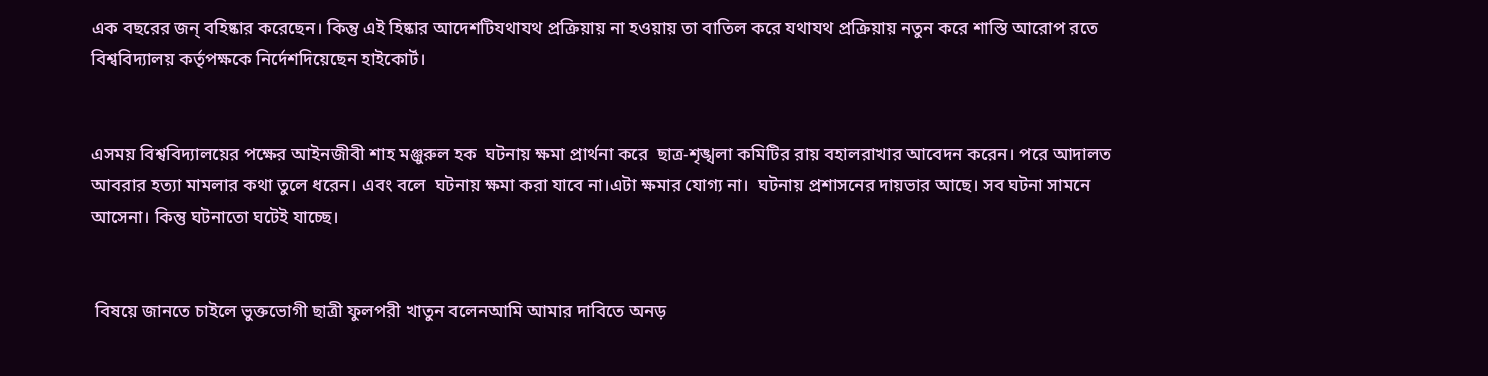এক বছরের জন্ বহিষ্কার করেছেন। কিন্তু এই হিষ্কার আদেশটিযথাযথ প্রক্রিয়ায় না হওয়ায় তা বাতিল করে যথাযথ প্রক্রিয়ায় নতুন করে শাস্তি আরোপ রতে বিশ্ববিদ্যালয় কর্তৃপক্ষকে নির্দেশদিয়েছেন হাইকোর্ট।


এসময় বিশ্ববিদ্যালয়ের পক্ষের আইনজীবী শাহ মঞ্জুরুল হক  ঘটনায় ক্ষমা প্রার্থনা করে  ছাত্র-শৃঙ্খলা কমিটির রায় বহালরাখার আবেদন করেন। পরে আদালত আবরার হত্যা মামলার কথা তুলে ধরেন। এবং বলে  ঘটনায় ক্ষমা করা যাবে না।এটা ক্ষমার যোগ্য না।  ঘটনায় প্রশাসনের দায়ভার আছে। সব ঘটনা সামনে আসেনা। কিন্তু ঘটনাতো ঘটেই যাচ্ছে।


 বিষয়ে জানতে চাইলে ভুক্তভোগী ছাত্রী ফুলপরী খাতুন বলেনআমি আমার দাবিতে অনড়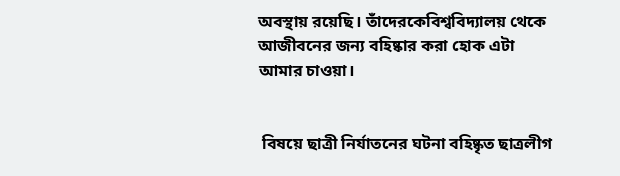অবস্থায় রয়েছি। তাঁদেরকেবিশ্ববিদ্যালয় থেকে আজীবনের জন্য বহিষ্কার করা হোক এটা আমার চাওয়া।


 বিষয়ে ছাত্রী নির্যাতনের ঘটনা বহিষ্কৃত ছাত্রলীগ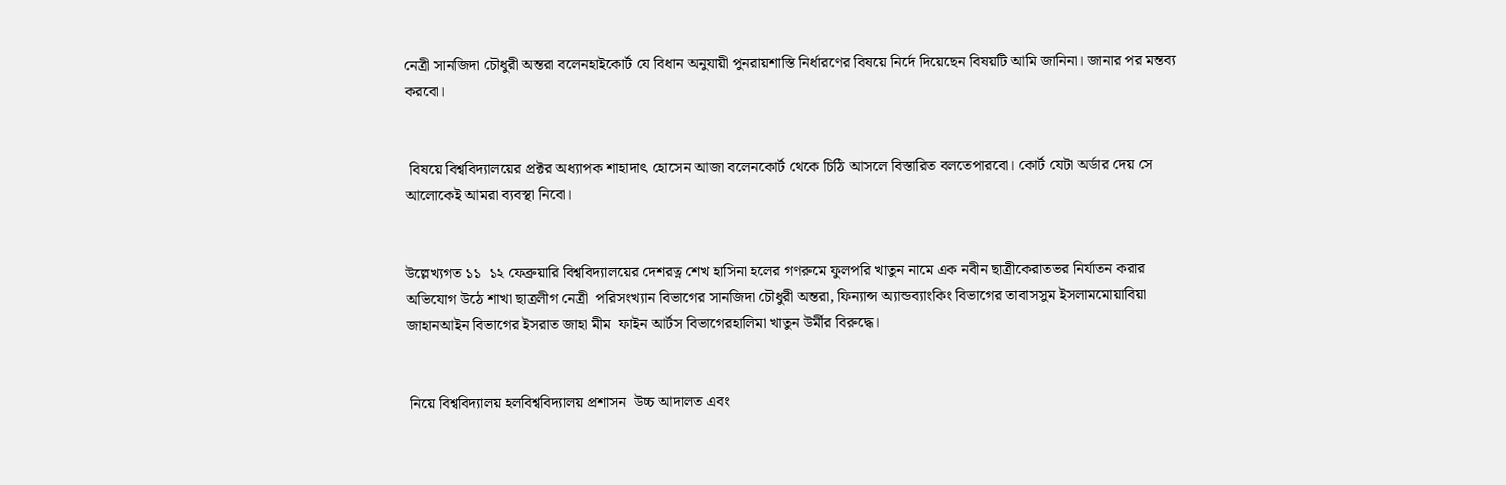নেত্রী সানজিদা চৌধুরী অন্তরা বলেনহাইকোর্ট যে বিধান অনুযায়ী পুনরায়শাস্তি নির্ধারণের বিষয়ে নির্দে দিয়েছেন বিষয়টি আমি জানিনা। জানার পর মন্তব্য করবো।


 বিষয়ে বিশ্ববিদ্যালয়ের প্রক্টর অধ্যাপক শাহাদাৎ হোসেন আজা বলেনকোর্ট থেকে চিঠি আসলে বিস্তারিত বলতেপারবো। কোর্ট যেটা অর্ডার দেয় সে আলোকেই আমরা ব্যবস্থা নিবো।


উল্লেখ্যগত ১১  ১২ ফেব্রুয়ারি বিশ্ববিদ্যালয়ের দেশরত্ন শেখ হাসিনা হলের গণরুমে ফুলপরি খাতুন নামে এক নবীন ছাত্রীকেরাতভর নির্যাতন করার অভিযোগ উঠে শাখা ছাত্রলীগ নেত্রী  পরিসংখ্যান বিভাগের সানজিদা চৌধুরী অন্তরা, ফিন্যান্স অ্যান্ডব্যাংকিং বিভাগের তাবাসসুম ইসলামমোয়াবিয়া জাহানআইন বিভাগের ইসরাত জাহা মীম  ফাইন আর্টস বিভাগেরহালিমা খাতুন উর্মীর বিরুদ্ধে।


 নিয়ে বিশ্ববিদ্যালয় হলবিশ্ববিদ্যালয় প্রশাসন  উচ্চ আদালত এবং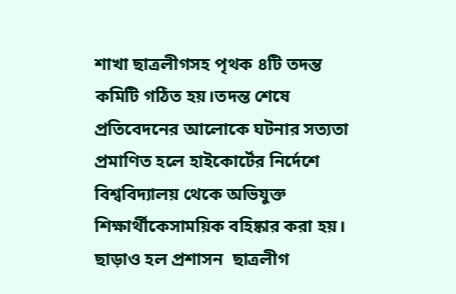শাখা ছাত্রলীগসহ পৃথক ৪টি তদন্ত কমিটি গঠিত হয়।তদন্ত শেষে প্রতিবেদনের আলোকে ঘটনার সত্যতা প্রমাণিত হলে হাইকোর্টের নির্দেশে বিশ্ববিদ্যালয় থেকে অভিযুক্ত  শিক্ষার্থীকেসাময়িক বহিষ্কার করা হয়।  ছাড়াও হল প্রশাসন  ছাত্রলীগ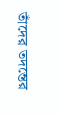তাঁদের তদন্তের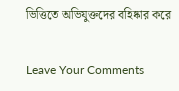ভিত্তিতে অভিযুক্তদের বহিষ্কার করে

Leave Your Comments